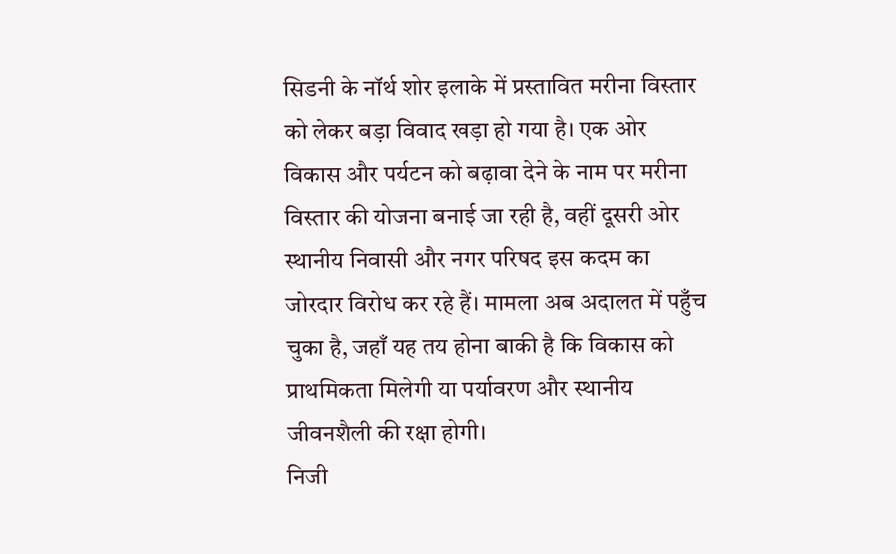सिडनी के नॉर्थ शोर इलाके में प्रस्तावित मरीना विस्तार को लेकर बड़ा विवाद खड़ा हो गया है। एक ओर विकास और पर्यटन को बढ़ावा देने के नाम पर मरीना विस्तार की योजना बनाई जा रही है, वहीं दूसरी ओर स्थानीय निवासी और नगर परिषद इस कदम का जोरदार विरोध कर रहे हैं। मामला अब अदालत में पहुँच चुका है, जहाँ यह तय होना बाकी है कि विकास को प्राथमिकता मिलेगी या पर्यावरण और स्थानीय जीवनशैली की रक्षा होगी।
निजी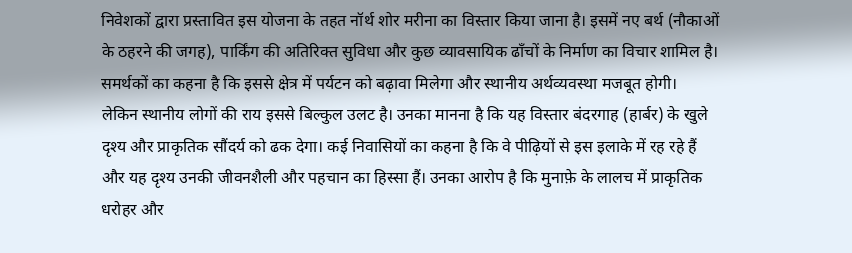निवेशकों द्वारा प्रस्तावित इस योजना के तहत नॉर्थ शोर मरीना का विस्तार किया जाना है। इसमें नए बर्थ (नौकाओं के ठहरने की जगह), पार्किंग की अतिरिक्त सुविधा और कुछ व्यावसायिक ढाँचों के निर्माण का विचार शामिल है। समर्थकों का कहना है कि इससे क्षेत्र में पर्यटन को बढ़ावा मिलेगा और स्थानीय अर्थव्यवस्था मजबूत होगी।
लेकिन स्थानीय लोगों की राय इससे बिल्कुल उलट है। उनका मानना है कि यह विस्तार बंदरगाह (हार्बर) के खुले दृश्य और प्राकृतिक सौंदर्य को ढक देगा। कई निवासियों का कहना है कि वे पीढ़ियों से इस इलाके में रह रहे हैं और यह दृश्य उनकी जीवनशैली और पहचान का हिस्सा हैं। उनका आरोप है कि मुनाफ़े के लालच में प्राकृतिक धरोहर और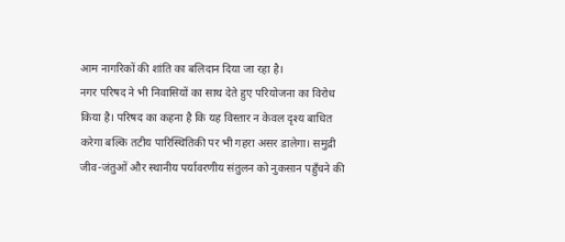आम नागरिकों की शांति का बलिदान दिया जा रहा है।
नगर परिषद ने भी निवासियों का साथ देते हुए परियोजना का विरोध किया है। परिषद का कहना है कि यह विस्तार न केवल दृश्य बाधित करेगा बल्कि तटीय पारिस्थितिकी पर भी गहरा असर डालेगा। समुद्री जीव-जंतुओं और स्थानीय पर्यावरणीय संतुलन को नुकसान पहुँचने की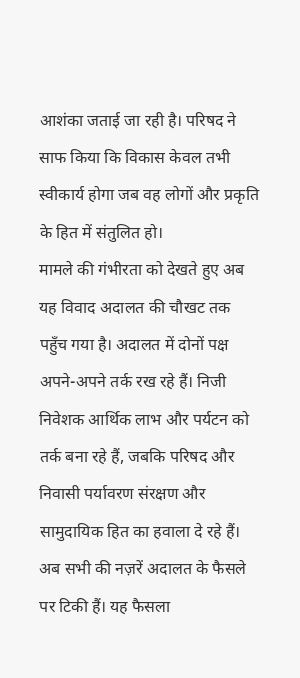आशंका जताई जा रही है। परिषद ने साफ किया कि विकास केवल तभी स्वीकार्य होगा जब वह लोगों और प्रकृति के हित में संतुलित हो।
मामले की गंभीरता को देखते हुए अब यह विवाद अदालत की चौखट तक पहुँच गया है। अदालत में दोनों पक्ष अपने-अपने तर्क रख रहे हैं। निजी निवेशक आर्थिक लाभ और पर्यटन को तर्क बना रहे हैं, जबकि परिषद और निवासी पर्यावरण संरक्षण और सामुदायिक हित का हवाला दे रहे हैं।
अब सभी की नज़रें अदालत के फैसले पर टिकी हैं। यह फैसला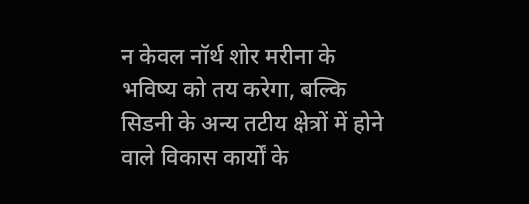न केवल नॉर्थ शोर मरीना के भविष्य को तय करेगा, बल्कि सिडनी के अन्य तटीय क्षेत्रों में होने वाले विकास कार्यों के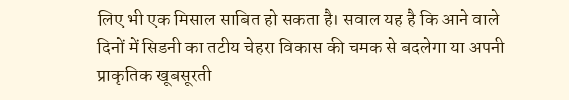लिए भी एक मिसाल साबित हो सकता है। सवाल यह है कि आने वाले दिनों में सिडनी का तटीय चेहरा विकास की चमक से बदलेगा या अपनी प्राकृतिक खूबसूरती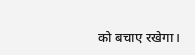को बचाए रखेगा।